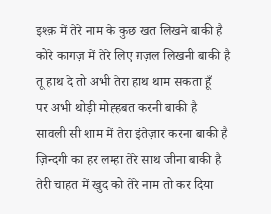इश्क़ में तेरे नाम के कुछ खत लिखने बाकी है
कोरे कागज़ में तेरे लिए ग़ज़ल लिखनी बाकी है
तू हाथ दे तो अभी तेरा हाथ थाम सकता हूँ
पर अभी थोड़ी मोह्हबत करनी बाकी है
सावली सी शाम में तेरा इंतेज़ार करना बाकी है
ज़िन्दगी का हर लम्हा तेरे साथ जीना बाकी है
तेरी चाहत में खुद को तेरे नाम तो कर दिया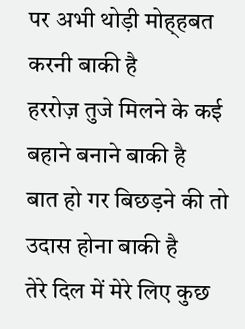पर अभी थोड़ी मोह्हबत करनी बाकी है
हररोज़ तुजे मिलने के कई बहाने बनाने बाकी है
बात हो गर बिछड़ने की तो उदास होना बाकी है
तेरे दिल में मेरे लिए कुछ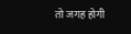तो जगह होगी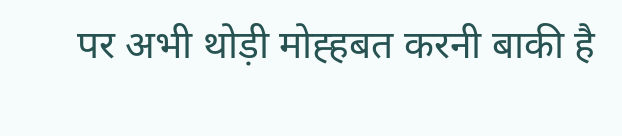पर अभी थोड़ी मोह्हबत करनी बाकी है